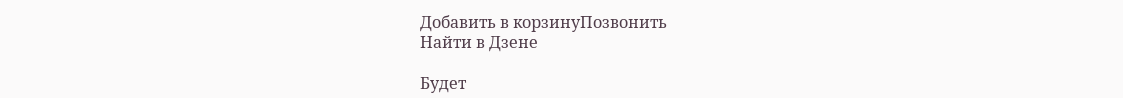Добавить в корзинуПозвонить
Найти в Дзене

Будет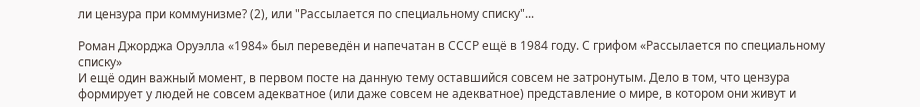ли цензура при коммунизме? (2), или "Рассылается по специальному списку"...

Роман Джорджа Оруэлла «1984» был переведён и напечатан в СССР ещё в 1984 году. С грифом «Рассылается по специальному списку»
И ещё один важный момент, в первом посте на данную тему оставшийся совсем не затронутым. Дело в том, что цензура формирует у людей не совсем адекватное (или даже совсем не адекватное) представление о мире, в котором они живут и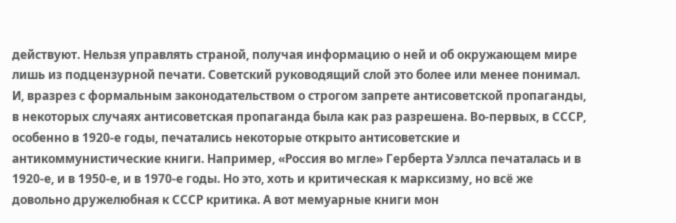действуют. Нельзя управлять страной, получая информацию о ней и об окружающем мире лишь из подцензурной печати. Советский руководящий слой это более или менее понимал. И, вразрез с формальным законодательством о строгом запрете антисоветской пропаганды, в некоторых случаях антисоветская пропаганда была как раз разрешена. Во-первых, в СССР, особенно в 1920-е годы, печатались некоторые открыто антисоветские и антикоммунистические книги. Например, «Россия во мгле» Герберта Уэллса печаталась и в 1920-е, и в 1950-е, и в 1970-е годы. Но это, хоть и критическая к марксизму, но всё же довольно дружелюбная к СССР критика. А вот мемуарные книги мон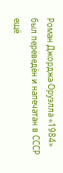Роман Джорджа Оруэлла «1984» был переведён и напечатан в СССР ещё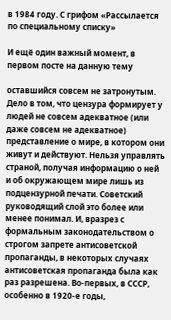в 1984 году. С грифом «Рассылается по специальному списку»

И ещё один важный момент, в первом посте на данную тему

оставшийся совсем не затронутым. Дело в том, что цензура формирует у людей не совсем адекватное (или даже совсем не адекватное) представление о мире, в котором они живут и действуют. Нельзя управлять страной, получая информацию о ней и об окружающем мире лишь из подцензурной печати. Советский руководящий слой это более или менее понимал. И, вразрез с формальным законодательством о строгом запрете антисоветской пропаганды, в некоторых случаях антисоветская пропаганда была как раз разрешена. Во-первых, в СССР, особенно в 1920-е годы,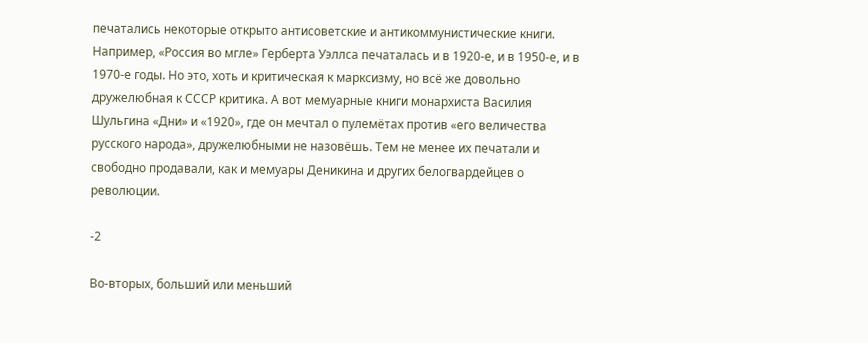печатались некоторые открыто антисоветские и антикоммунистические книги. Например, «Россия во мгле» Герберта Уэллса печаталась и в 1920-е, и в 1950-е, и в 1970-е годы. Но это, хоть и критическая к марксизму, но всё же довольно дружелюбная к СССР критика. А вот мемуарные книги монархиста Василия Шульгина «Дни» и «1920», где он мечтал о пулемётах против «его величества русского народа», дружелюбными не назовёшь. Тем не менее их печатали и свободно продавали, как и мемуары Деникина и других белогвардейцев о революции.

-2

Во-вторых, больший или меньший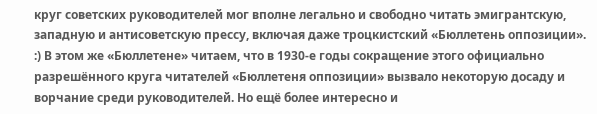круг советских руководителей мог вполне легально и свободно читать эмигрантскую, западную и антисоветскую прессу, включая даже троцкистский «Бюллетень оппозиции». :) В этом же «Бюллетене» читаем, что в 1930-е годы сокращение этого официально разрешённого круга читателей «Бюллетеня оппозиции» вызвало некоторую досаду и ворчание среди руководителей. Но ещё более интересно и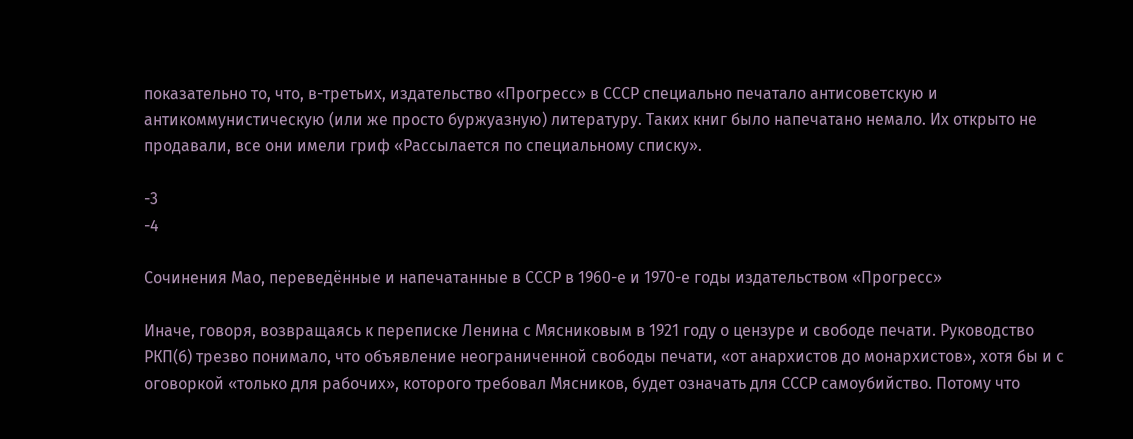показательно то, что, в-третьих, издательство «Прогресс» в СССР специально печатало антисоветскую и антикоммунистическую (или же просто буржуазную) литературу. Таких книг было напечатано немало. Их открыто не продавали, все они имели гриф «Рассылается по специальному списку».

-3
-4

Сочинения Мао, переведённые и напечатанные в СССР в 1960-е и 1970-е годы издательством «Прогресс»

Иначе, говоря, возвращаясь к переписке Ленина с Мясниковым в 1921 году о цензуре и свободе печати. Руководство РКП(б) трезво понимало, что объявление неограниченной свободы печати, «от анархистов до монархистов», хотя бы и с оговоркой «только для рабочих», которого требовал Мясников, будет означать для СССР самоубийство. Потому что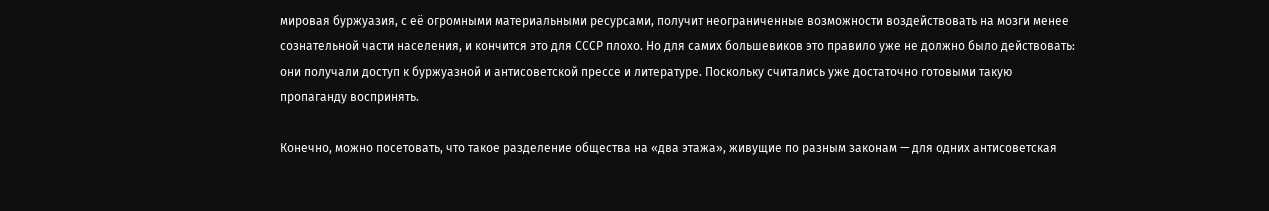мировая буржуазия, с её огромными материальными ресурсами, получит неограниченные возможности воздействовать на мозги менее сознательной части населения, и кончится это для СССР плохо. Но для самих большевиков это правило уже не должно было действовать: они получали доступ к буржуазной и антисоветской прессе и литературе. Поскольку считались уже достаточно готовыми такую пропаганду воспринять.

Конечно, можно посетовать, что такое разделение общества на «два этажа», живущие по разным законам — для одних антисоветская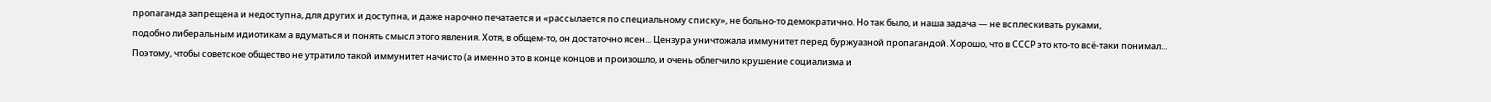пропаганда запрещена и недоступна, для других и доступна, и даже нарочно печатается и «рассылается по специальному списку», не больно-то демократично. Но так было, и наша задача — не всплескивать руками,
подобно либеральным идиотикам а вдуматься и понять смысл этого явления. Хотя, в общем-то, он достаточно ясен... Цензура уничтожала иммунитет перед буржуазной пропагандой. Хорошо, что в СССР это кто-то всё-таки понимал... Поэтому, чтобы советское общество не утратило такой иммунитет начисто (а именно это в конце концов и произошло, и очень облегчило крушение социализма и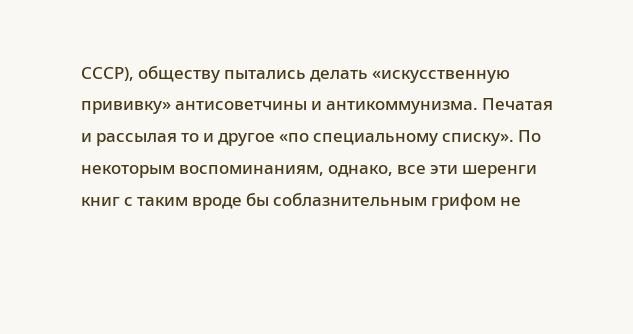СССР), обществу пытались делать «искусственную прививку» антисоветчины и антикоммунизма. Печатая и рассылая то и другое «по специальному списку». По некоторым воспоминаниям, однако, все эти шеренги книг с таким вроде бы соблазнительным грифом не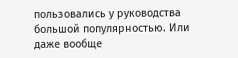пользовались у руководства большой популярностью. Или даже вообще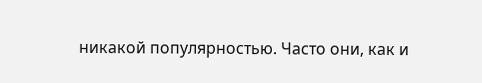никакой популярностью. Часто они, как и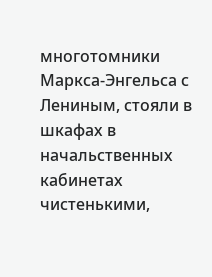многотомники Маркса-Энгельса с Лениным, стояли в шкафах в начальственных кабинетах чистенькими,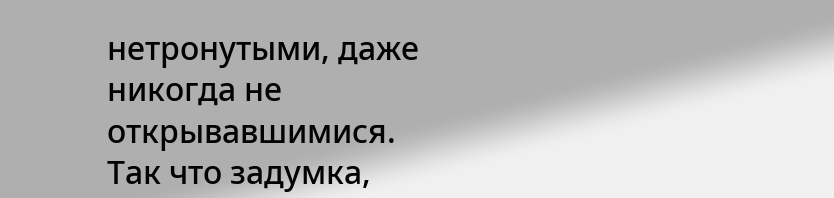нетронутыми, даже никогда не открывавшимися.
Так что задумка,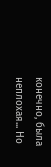конечно, была неплохая... Но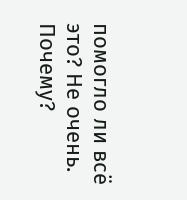помогло ли всё это? Не очень.
Почему?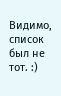Видимо, список был не тот. :)